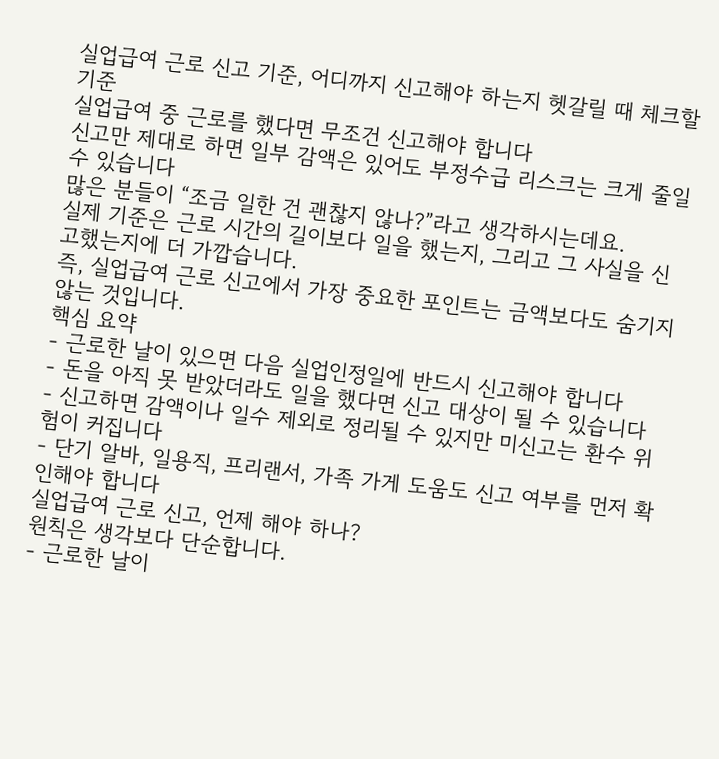실업급여 근로 신고 기준, 어디까지 신고해야 하는지 헷갈릴 때 체크할 기준
실업급여 중 근로를 했다면 무조건 신고해야 합니다
신고만 제대로 하면 일부 감액은 있어도 부정수급 리스크는 크게 줄일 수 있습니다
많은 분들이 “조금 일한 건 괜찮지 않나?”라고 생각하시는데요.
실제 기준은 근로 시간의 길이보다 일을 했는지, 그리고 그 사실을 신고했는지에 더 가깝습니다.
즉, 실업급여 근로 신고에서 가장 중요한 포인트는 금액보다도 숨기지 않는 것입니다.
핵심 요약
- 근로한 날이 있으면 다음 실업인정일에 반드시 신고해야 합니다
- 돈을 아직 못 받았더라도 일을 했다면 신고 대상이 될 수 있습니다
- 신고하면 감액이나 일수 제외로 정리될 수 있지만 미신고는 환수 위험이 커집니다
- 단기 알바, 일용직, 프리랜서, 가족 가게 도움도 신고 여부를 먼저 확인해야 합니다
실업급여 근로 신고, 언제 해야 하나?
원칙은 생각보다 단순합니다.
- 근로한 날이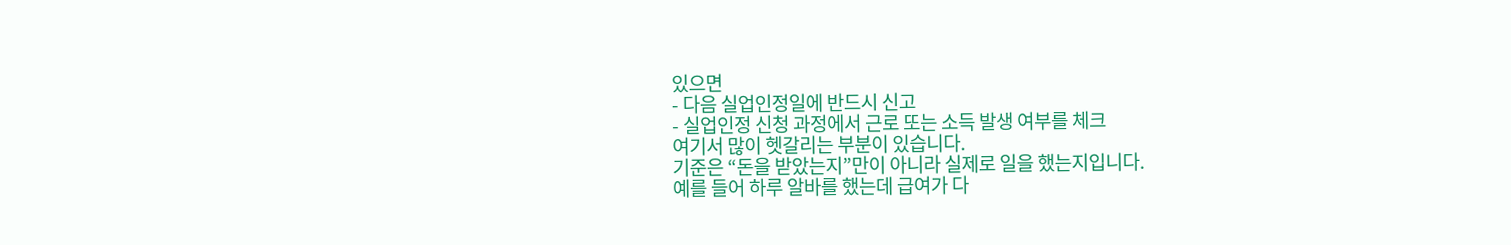있으면
- 다음 실업인정일에 반드시 신고
- 실업인정 신청 과정에서 근로 또는 소득 발생 여부를 체크
여기서 많이 헷갈리는 부분이 있습니다.
기준은 “돈을 받았는지”만이 아니라 실제로 일을 했는지입니다.
예를 들어 하루 알바를 했는데 급여가 다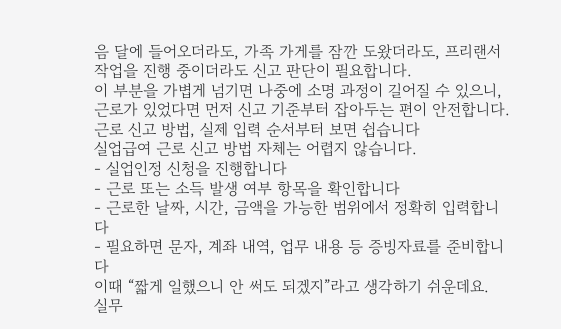음 달에 들어오더라도, 가족 가게를 잠깐 도왔더라도, 프리랜서 작업을 진행 중이더라도 신고 판단이 필요합니다.
이 부분을 가볍게 넘기면 나중에 소명 과정이 길어질 수 있으니, 근로가 있었다면 먼저 신고 기준부터 잡아두는 편이 안전합니다.
근로 신고 방법, 실제 입력 순서부터 보면 쉽습니다
실업급여 근로 신고 방법 자체는 어렵지 않습니다.
- 실업인정 신청을 진행합니다
- 근로 또는 소득 발생 여부 항목을 확인합니다
- 근로한 날짜, 시간, 금액을 가능한 범위에서 정확히 입력합니다
- 필요하면 문자, 계좌 내역, 업무 내용 등 증빙자료를 준비합니다
이때 “짧게 일했으니 안 써도 되겠지”라고 생각하기 쉬운데요.
실무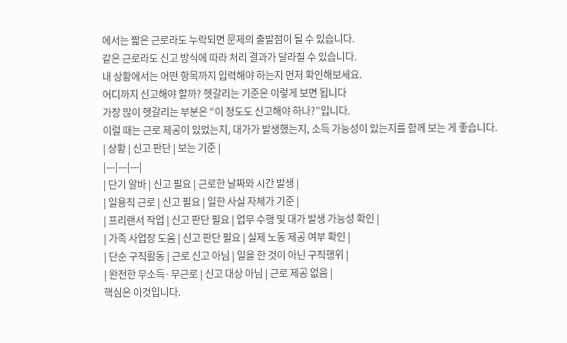에서는 짧은 근로라도 누락되면 문제의 출발점이 될 수 있습니다.
같은 근로라도 신고 방식에 따라 처리 결과가 달라질 수 있습니다.
내 상황에서는 어떤 항목까지 입력해야 하는지 먼저 확인해보세요.
어디까지 신고해야 할까? 헷갈리는 기준은 이렇게 보면 됩니다
가장 많이 헷갈리는 부분은 “이 정도도 신고해야 하나?”입니다.
이럴 때는 근로 제공이 있었는지, 대가가 발생했는지, 소득 가능성이 있는지를 함께 보는 게 좋습니다.
| 상황 | 신고 판단 | 보는 기준 |
|---|---|---|
| 단기 알바 | 신고 필요 | 근로한 날짜와 시간 발생 |
| 일용직 근로 | 신고 필요 | 일한 사실 자체가 기준 |
| 프리랜서 작업 | 신고 판단 필요 | 업무 수행 및 대가 발생 가능성 확인 |
| 가족 사업장 도움 | 신고 판단 필요 | 실제 노동 제공 여부 확인 |
| 단순 구직활동 | 근로 신고 아님 | 일을 한 것이 아닌 구직행위 |
| 완전한 무소득·무근로 | 신고 대상 아님 | 근로 제공 없음 |
핵심은 이것입니다.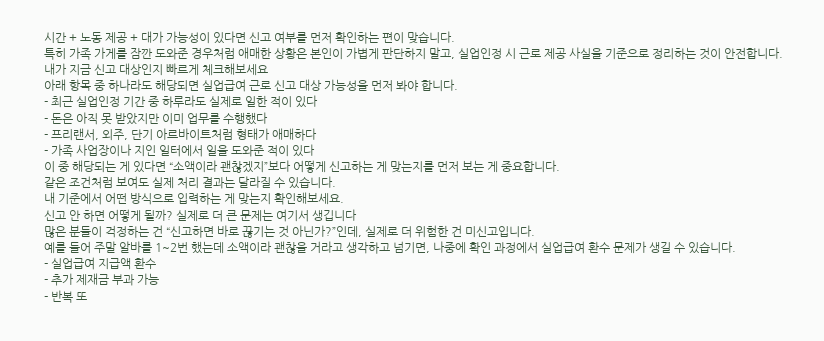시간 + 노동 제공 + 대가 가능성이 있다면 신고 여부를 먼저 확인하는 편이 맞습니다.
특히 가족 가게를 잠깐 도와준 경우처럼 애매한 상황은 본인이 가볍게 판단하지 말고, 실업인정 시 근로 제공 사실을 기준으로 정리하는 것이 안전합니다.
내가 지금 신고 대상인지 빠르게 체크해보세요
아래 항목 중 하나라도 해당되면 실업급여 근로 신고 대상 가능성을 먼저 봐야 합니다.
- 최근 실업인정 기간 중 하루라도 실제로 일한 적이 있다
- 돈은 아직 못 받았지만 이미 업무를 수행했다
- 프리랜서, 외주, 단기 아르바이트처럼 형태가 애매하다
- 가족 사업장이나 지인 일터에서 일을 도와준 적이 있다
이 중 해당되는 게 있다면 “소액이라 괜찮겠지”보다 어떻게 신고하는 게 맞는지를 먼저 보는 게 중요합니다.
같은 조건처럼 보여도 실제 처리 결과는 달라질 수 있습니다.
내 기준에서 어떤 방식으로 입력하는 게 맞는지 확인해보세요.
신고 안 하면 어떻게 될까? 실제로 더 큰 문제는 여기서 생깁니다
많은 분들이 걱정하는 건 “신고하면 바로 끊기는 것 아닌가?”인데, 실제로 더 위험한 건 미신고입니다.
예를 들어 주말 알바를 1~2번 했는데 소액이라 괜찮을 거라고 생각하고 넘기면, 나중에 확인 과정에서 실업급여 환수 문제가 생길 수 있습니다.
- 실업급여 지급액 환수
- 추가 제재금 부과 가능
- 반복 또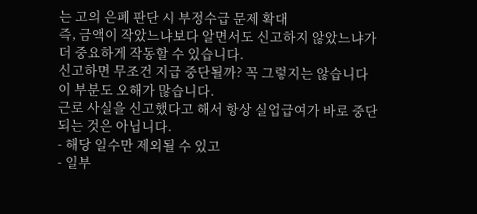는 고의 은폐 판단 시 부정수급 문제 확대
즉, 금액이 작았느냐보다 알면서도 신고하지 않았느냐가 더 중요하게 작동할 수 있습니다.
신고하면 무조건 지급 중단될까? 꼭 그렇지는 않습니다
이 부분도 오해가 많습니다.
근로 사실을 신고했다고 해서 항상 실업급여가 바로 중단되는 것은 아닙니다.
- 해당 일수만 제외될 수 있고
- 일부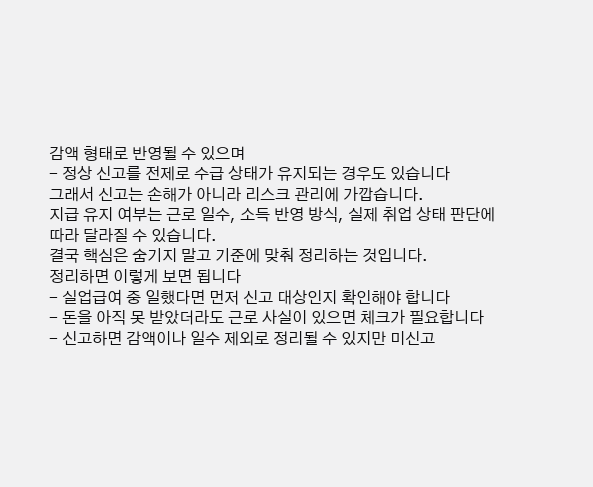감액 형태로 반영될 수 있으며
- 정상 신고를 전제로 수급 상태가 유지되는 경우도 있습니다
그래서 신고는 손해가 아니라 리스크 관리에 가깝습니다.
지급 유지 여부는 근로 일수, 소득 반영 방식, 실제 취업 상태 판단에 따라 달라질 수 있습니다.
결국 핵심은 숨기지 말고 기준에 맞춰 정리하는 것입니다.
정리하면 이렇게 보면 됩니다
- 실업급여 중 일했다면 먼저 신고 대상인지 확인해야 합니다
- 돈을 아직 못 받았더라도 근로 사실이 있으면 체크가 필요합니다
- 신고하면 감액이나 일수 제외로 정리될 수 있지만 미신고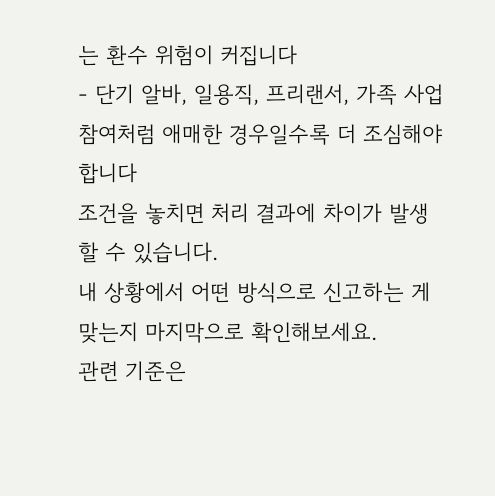는 환수 위험이 커집니다
- 단기 알바, 일용직, 프리랜서, 가족 사업 참여처럼 애매한 경우일수록 더 조심해야 합니다
조건을 놓치면 처리 결과에 차이가 발생할 수 있습니다.
내 상황에서 어떤 방식으로 신고하는 게 맞는지 마지막으로 확인해보세요.
관련 기준은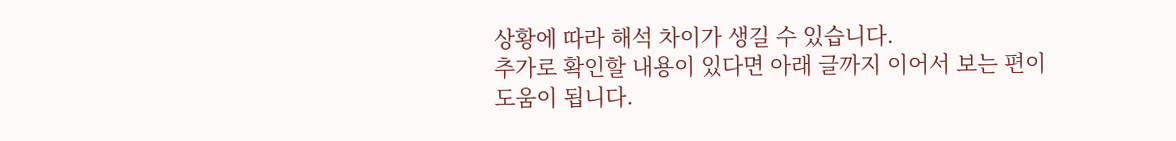상황에 따라 해석 차이가 생길 수 있습니다.
추가로 확인할 내용이 있다면 아래 글까지 이어서 보는 편이 도움이 됩니다.